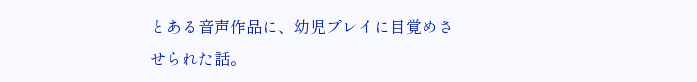とある音声作品に、幼児プレイに目覚めさせられた話。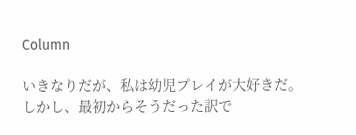Column

いきなりだが、私は幼児プレイが大好きだ。
しかし、最初からそうだった訳で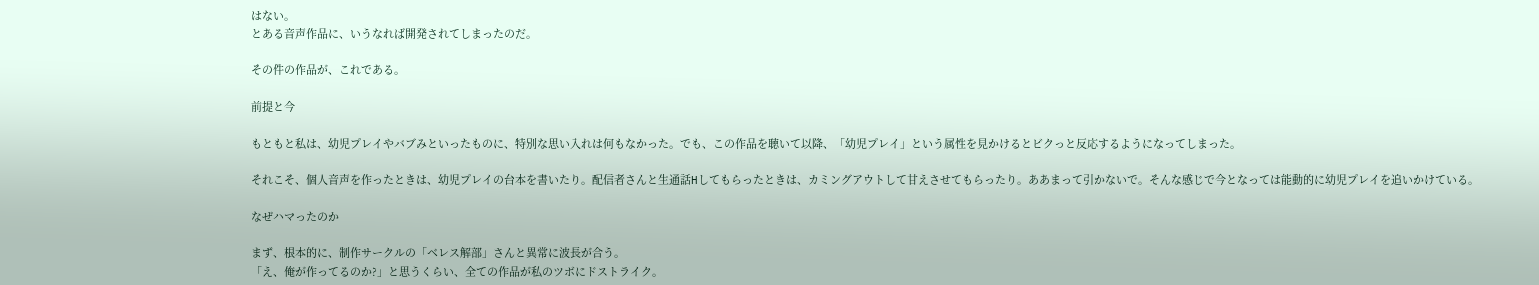はない。
とある音声作品に、いうなれば開発されてしまったのだ。

その件の作品が、これである。

前提と今

もともと私は、幼児プレイやバブみといったものに、特別な思い入れは何もなかった。でも、この作品を聴いて以降、「幼児プレイ」という属性を見かけるとビクっと反応するようになってしまった。

それこそ、個人音声を作ったときは、幼児プレイの台本を書いたり。配信者さんと生通話Hしてもらったときは、カミングアウトして甘えさせてもらったり。ああまって引かないで。そんな感じで今となっては能動的に幼児プレイを追いかけている。

なぜハマったのか

まず、根本的に、制作サークルの「ベレス解部」さんと異常に波長が合う。
「え、俺が作ってるのか?」と思うくらい、全ての作品が私のツボにドストライク。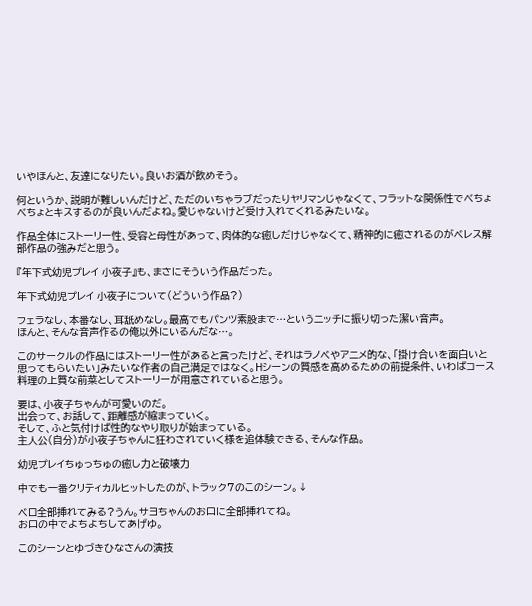いやほんと、友達になりたい。良いお酒が飲めそう。

何というか、説明が難しいんだけど、ただのいちゃラブだったりヤリマンじゃなくて、フラットな関係性でべちょべちょとキスするのが良いんだよね。愛じゃないけど受け入れてくれるみたいな。

作品全体にストーリー性、受容と母性があって、肉体的な癒しだけじゃなくて、精神的に癒されるのがベレス解部作品の強みだと思う。

『年下式幼児プレイ 小夜子』も、まさにそういう作品だった。

年下式幼児プレイ 小夜子について(どういう作品?)

フェラなし、本番なし、耳舐めなし。最高でもパンツ素股まで…というニッチに振り切った潔い音声。
ほんと、そんな音声作るの俺以外にいるんだな…。

このサークルの作品にはストーリー性があると言ったけど、それはラノベやアニメ的な、「掛け合いを面白いと思ってもらいたい」みたいな作者の自己満足ではなく。Hシーンの質感を高めるための前提条件、いわばコース料理の上質な前菜としてストーリーが用意されていると思う。

要は、小夜子ちゃんが可愛いのだ。
出会って、お話して、距離感が縮まっていく。
そして、ふと気付けば性的なやり取りが始まっている。
主人公(自分)が小夜子ちゃんに狂わされていく様を追体験できる、そんな作品。

幼児プレイちゅっちゅの癒し力と破壊力

中でも一番クリティカルヒットしたのが、トラック7のこのシーン。↓

ベロ全部挿れてみる?うん。サヨちゃんのお口に全部挿れてね。
お口の中でよちよちしてあげゆ。

このシーンとゆづきひなさんの演技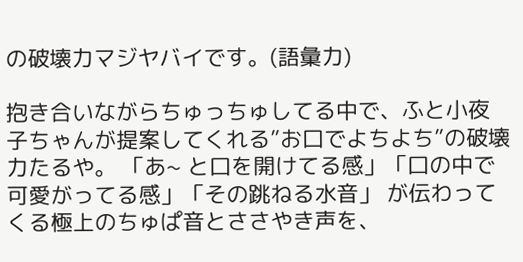の破壊力マジヤバイです。(語彙力)

抱き合いながらちゅっちゅしてる中で、ふと小夜子ちゃんが提案してくれる”お口でよちよち”の破壊力たるや。 「あ~ と口を開けてる感」「口の中で可愛がってる感」「その跳ねる水音」 が伝わってくる極上のちゅぱ音とささやき声を、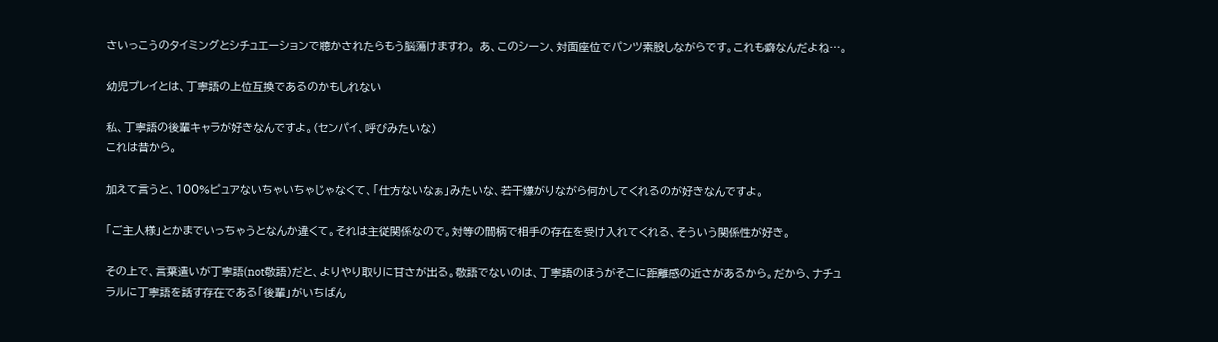さいっこうのタイミングとシチュエーションで聴かされたらもう脳蕩けますわ。 あ、このシーン、対面座位でパンツ素股しながらです。これも癖なんだよね…。

幼児プレイとは、丁寧語の上位互換であるのかもしれない

私、丁寧語の後輩キャラが好きなんですよ。(センパイ、呼びみたいな)
これは昔から。

加えて言うと、100%ピュアないちゃいちゃじゃなくて、「仕方ないなぁ」みたいな、若干嫌がりながら何かしてくれるのが好きなんですよ。

「ご主人様」とかまでいっちゃうとなんか違くて。それは主従関係なので。対等の間柄で相手の存在を受け入れてくれる、そういう関係性が好き。

その上で、言葉遣いが丁寧語(not敬語)だと、よりやり取りに甘さが出る。敬語でないのは、丁寧語のほうがそこに距離感の近さがあるから。だから、ナチュラルに丁寧語を話す存在である「後輩」がいちばん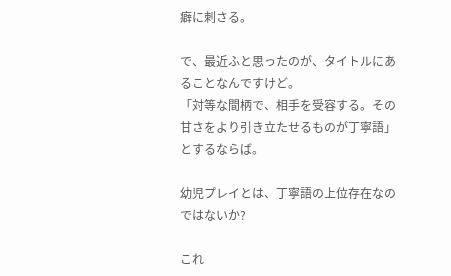癖に刺さる。

で、最近ふと思ったのが、タイトルにあることなんですけど。
「対等な間柄で、相手を受容する。その甘さをより引き立たせるものが丁寧語」とするならば。

幼児プレイとは、丁寧語の上位存在なのではないか?

これ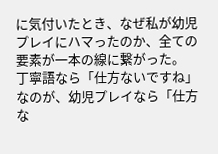に気付いたとき、なぜ私が幼児プレイにハマったのか、全ての要素が一本の線に繋がった。
丁寧語なら「仕方ないですね」なのが、幼児プレイなら「仕方な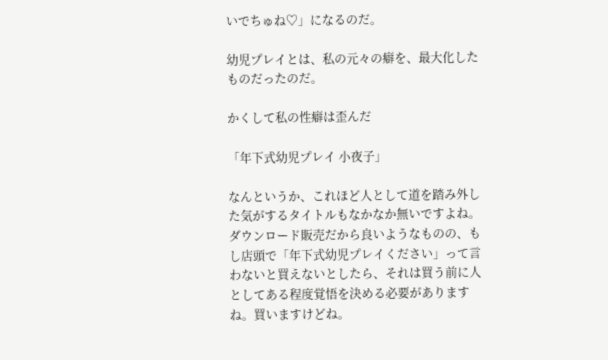いでちゅね♡」になるのだ。

幼児プレイとは、私の元々の癖を、最大化したものだったのだ。

かくして私の性癖は歪んだ

「年下式幼児プレイ 小夜子」

なんというか、これほど人として道を踏み外した気がするタイトルもなかなか無いですよね。 ダウンロード販売だから良いようなものの、もし店頭で「年下式幼児プレイください」って言わないと買えないとしたら、それは買う前に人としてある程度覚悟を決める必要がありますね。買いますけどね。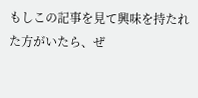もしこの記事を見て興味を持たれた方がいたら、ぜ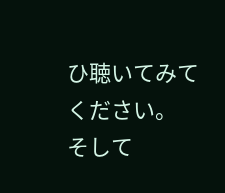ひ聴いてみてください。
そして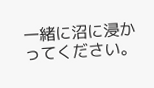一緒に沼に浸かってください。